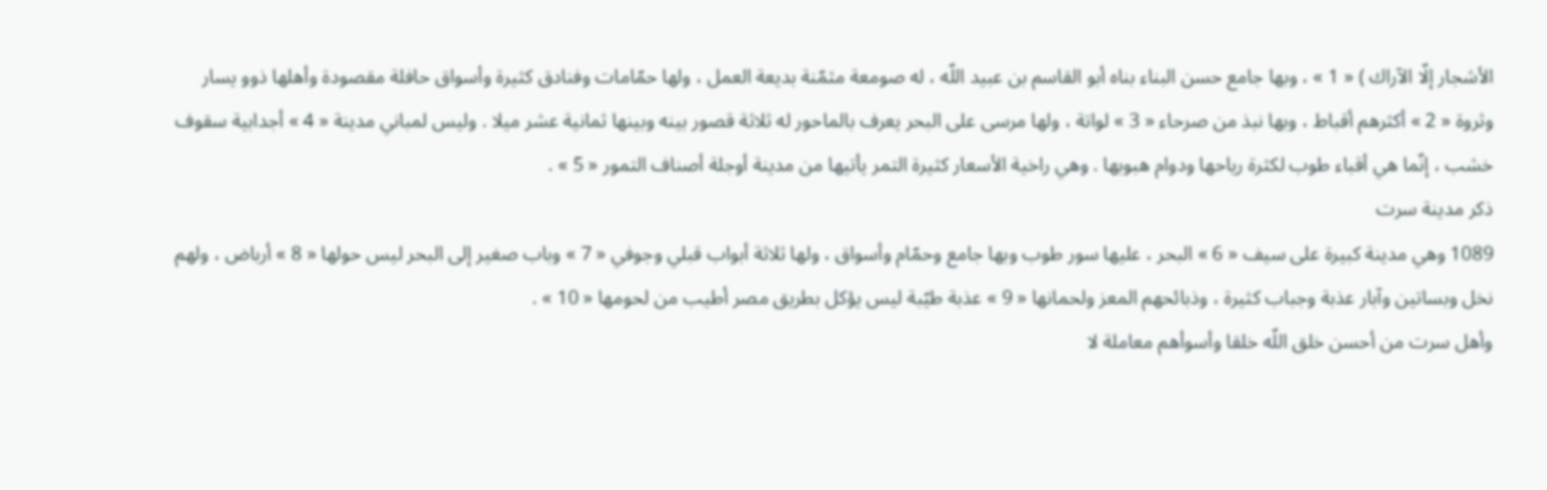الأشجار إلّا الآراك ) « 1 » ، وبها جامع حسن البناء بناه أبو القاسم بن عبيد اللّه ، له صومعة مثمّنة بديعة العمل ، ولها حمّامات وفنادق كثيرة وأسواق حافلة مقصودة وأهلها ذوو يسار وثروة « 2 » أكثرهم أقباط ، وبها نبذ من صرحاء « 3 » لواتة ، ولها مرسى على البحر يعرف بالماحور له ثلاثة قصور بينه وبينها ثمانية عشر ميلا . وليس لمباني مدينة « 4 » أجدابية سقوف خشب ، إنّما هي أقباء طوب لكثرة رياحها ودوام هبوبها . وهي راخية الأسعار كثيرة التمر يأتيها من مدينة أوجلة أصناف التمور « 5 » .
ذكر مدينة سرت
1089 وهي مدينة كبيرة على سيف « 6 » البحر ، عليها سور طوب وبها جامع وحمّام وأسواق ، ولها ثلاثة أبواب قبلي وجوفي « 7 » وباب صغير إلى البحر ليس حولها « 8 » أرباض ، ولهم نخل وبساتين وآبار عذبة وجباب كثيرة ، وذبائحهم المعز ولحمانها « 9 » عذبة طيّبة ليس يؤكل بطريق مصر أطيب من لحومها « 10 » .
وأهل سرت من أحسن خلق اللّه خلقا وأسوأهم معاملة لا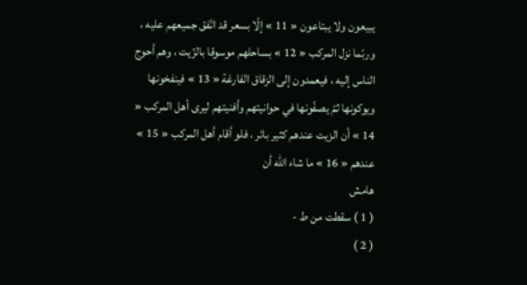يبيعون ولا يبتاعون « 11 » إلّا بسعر قد اتّفق جميعهم عليه ، وربّما نزل المركب « 12 » بساحلهم موسوقا بالزّيت ، وهم أحوج الناس إليه ، فيعمدون إلى الزقاق الفارغة « 13 » فينفخونها ويوكونها ثمّ يصفّونها في حوانيتهم وأفنيتهم ليرى أهل المركب « 14 » أن الزيت عندهم كثير بائر ، فلو أقام أهل المركب « 15 » عندهم « 16 » ما شاء اللّه أن
هامش
( 1 ) سقطت من ط -
( 2 )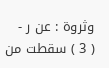وثروة : عن ر -
( 3 ) سقطت من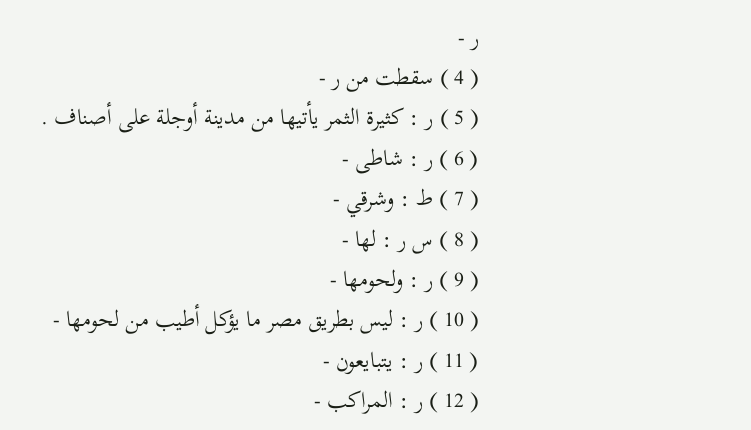ر -
( 4 ) سقطت من ر -
( 5 ) ر : كثيرة الثمر يأتيها من مدينة أوجلة على أصناف .
( 6 ) ر : شاطى -
( 7 ) ط : وشرقي -
( 8 ) س ر : لها -
( 9 ) ر : ولحومها -
( 10 ) ر : ليس بطريق مصر ما يؤكل أطيب من لحومها -
( 11 ) ر : يتبايعون -
( 12 ) ر : المراكب -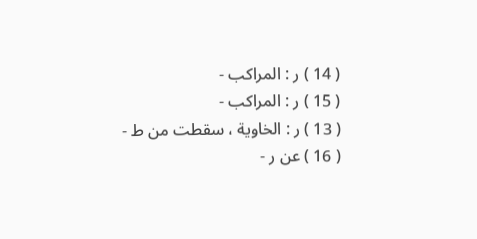( 14 ) ر : المراكب -
( 15 ) ر : المراكب -
( 13 ) ر : الخاوية ، سقطت من ط -
( 16 ) عن ر -